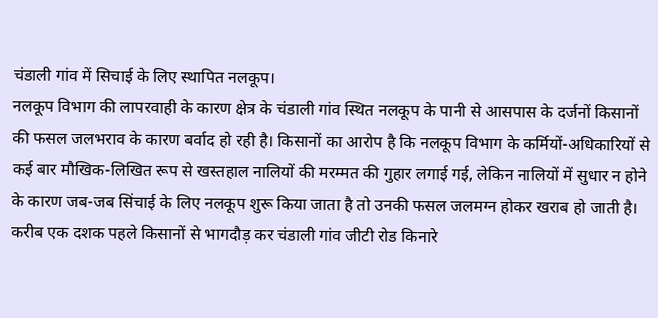चंडाली गांव में सिचाई के लिए स्थापित नलकूप।
नलकूप विभाग की लापरवाही के कारण क्षेत्र के चंडाली गांव स्थित नलकूप के पानी से आसपास के दर्जनों किसानों की फसल जलभराव के कारण बर्वाद हो रही है। किसानों का आरोप है कि नलकूप विभाग के कर्मियों-अधिकारियों से कई बार मौखिक-लिखित रूप से खस्तहाल नालियों की मरम्मत की गुहार लगाई गई, लेकिन नालियों में सुधार न होने के कारण जब-जब सिंचाई के लिए नलकूप शुरू किया जाता है तो उनकी फसल जलमग्न होकर खराब हो जाती है।
करीब एक दशक पहले किसानों से भागदौड़ कर चंडाली गांव जीटी रोड किनारे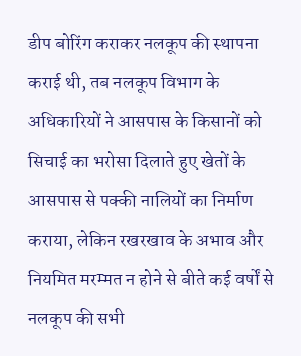डीप बोरिंग कराकर नलकूप की स्थापना कराई थी, तब नलकूप विभाग के अधिकारियों ने आसपास के किसानों को सिचाई का भरोसा दिलाते हुए खेतों के आसपास से पक्की नालियों का निर्माण कराया, लेकिन रखरखाव के अभाव और नियमित मरम्मत न होने से बीते कई वर्षों से नलकूप की सभी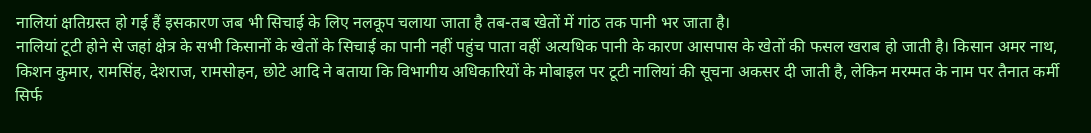नालियां क्षतिग्रस्त हो गई हैं इसकारण जब भी सिचाई के लिए नलकूप चलाया जाता है तब-तब खेतों में गांठ तक पानी भर जाता है।
नालियां टूटी होने से जहां क्षेत्र के सभी किसानों के खेतों के सिचाई का पानी नहीं पहुंच पाता वहीं अत्यधिक पानी के कारण आसपास के खेतों की फसल खराब हो जाती है। किसान अमर नाथ, किशन कुमार, रामसिंह, देशराज, रामसोहन, छोटे आदि ने बताया कि विभागीय अधिकारियों के मोबाइल पर टूटी नालियां की सूचना अकसर दी जाती है, लेकिन मरम्मत के नाम पर तैनात कर्मी सिर्फ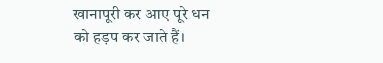खानापूरी कर आए पूरे धन को हड़प कर जाते हैं।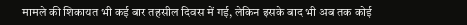मामले की शिकायत भी कई बार तहसील दिवस में गई, लेकिन इसके बाद भी अब तक कोई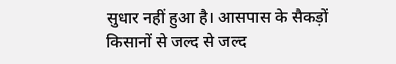सुधार नहीं हुआ है। आसपास के सैकड़ों किसानों से जल्द से जल्द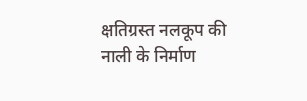क्षतिग्रस्त नलकूप की नाली के निर्माण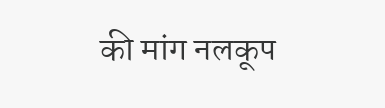की मांग नलकूप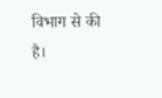विभाग से की है।